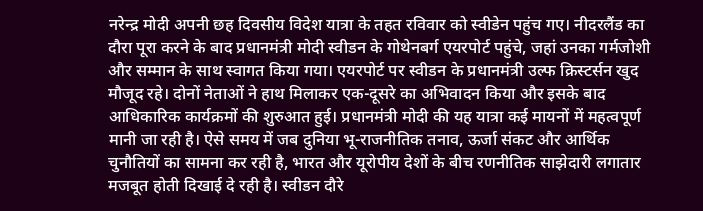नरेन्द्र मोदी अपनी छह दिवसीय विदेश यात्रा के तहत रविवार को स्वीडेन पहुंच गए। नीदरलैंड का दौरा पूरा करने के बाद प्रधानमंत्री मोदी स्वीडन के गोथेनबर्ग एयरपोर्ट पहुंचे, जहां उनका गर्मजोशी और सम्मान के साथ स्वागत किया गया। एयरपोर्ट पर स्वीडन के प्रधानमंत्री उल्फ क्रिस्टर्सन खुद मौजूद रहे। दोनों नेताओं ने हाथ मिलाकर एक-दूसरे का अभिवादन किया और इसके बाद आधिकारिक कार्यक्रमों की शुरुआत हुई। प्रधानमंत्री मोदी की यह यात्रा कई मायनों में महत्वपूर्ण मानी जा रही है। ऐसे समय में जब दुनिया भू-राजनीतिक तनाव, ऊर्जा संकट और आर्थिक चुनौतियों का सामना कर रही है, भारत और यूरोपीय देशों के बीच रणनीतिक साझेदारी लगातार मजबूत होती दिखाई दे रही है। स्वीडन दौरे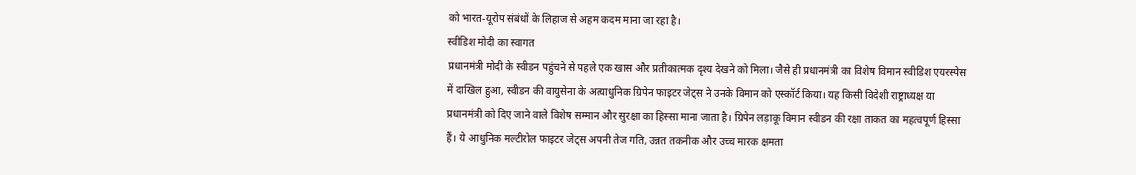को भारत-यूरोप संबंधों के लिहाज से अहम कदम माना जा रहा है।
स्वीडिश मोदी का स्वागत
प्रधानमंत्री मोदी के स्वीडन पहुंचने से पहले एक खास और प्रतीकात्मक दृश्य देखने को मिला। जैसे ही प्रधानमंत्री का विशेष विमान स्वीडिश एयरस्पेस में दाखिल हुआ, स्वीडन की वायुसेना के अत्याधुनिक ग्रिपेन फाइटर जेट्स ने उनके विमान को एस्कॉर्ट किया। यह किसी विदेशी राष्ट्राध्यक्ष या प्रधानमंत्री को दिए जाने वाले विशेष सम्मान और सुरक्षा का हिस्सा माना जाता है। ग्रिपेन लड़ाकू विमान स्वीडन की रक्षा ताकत का महत्वपूर्ण हिस्सा हैं। ये आधुनिक मल्टीरोल फाइटर जेट्स अपनी तेज गति, उन्नत तकनीक और उच्च मारक क्षमता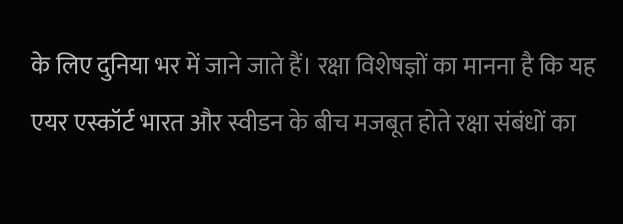के लिए दुनिया भर में जाने जाते हैं। रक्षा विशेषज्ञों का मानना है कि यह एयर एस्कॉर्ट भारत और स्वीडन के बीच मजबूत होते रक्षा संबंधों का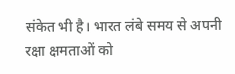संकेत भी है। भारत लंबे समय से अपनी रक्षा क्षमताओं को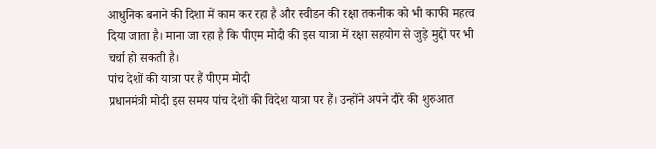आधुनिक बनाने की दिशा में काम कर रहा है और स्वीडन की रक्षा तकनीक को भी काफी महत्व दिया जाता है। माना जा रहा है कि पीएम मोदी की इस यात्रा में रक्षा सहयोग से जुड़े मुद्दों पर भी चर्चा हो सकती है।
पांच देशों की यात्रा पर हैं पीएम मोदी
प्रधानमंत्री मोदी इस समय पांच देशों की विदेश यात्रा पर हैं। उन्होंने अपने दौरे की शुरुआत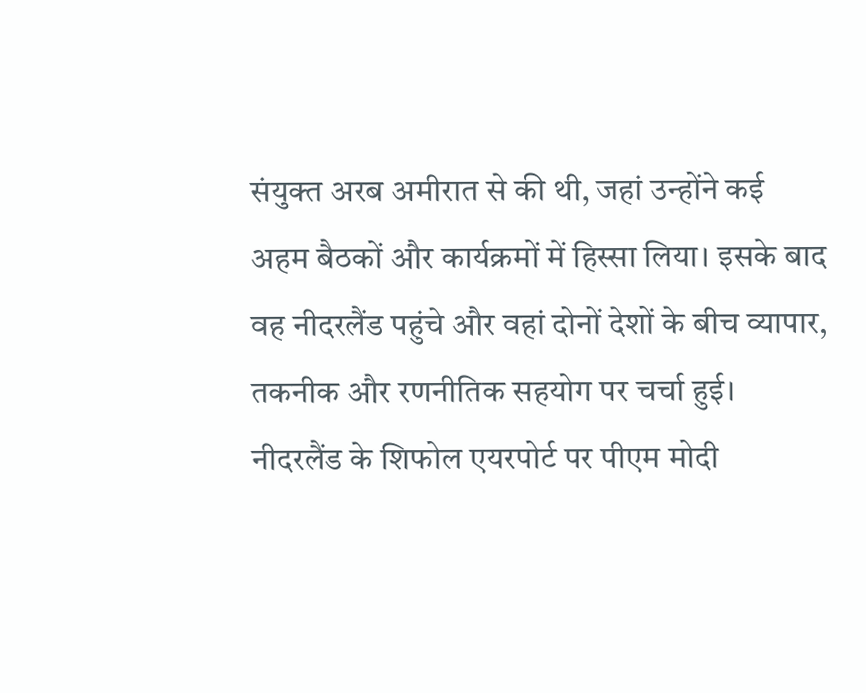संयुक्त अरब अमीरात से की थी, जहां उन्होंने कई अहम बैठकों और कार्यक्रमों में हिस्सा लिया। इसके बाद वह नीदरलैंड पहुंचे और वहां दोनों देशों के बीच व्यापार, तकनीक और रणनीतिक सहयोग पर चर्चा हुई। नीदरलैंड के शिफोल एयरपोर्ट पर पीएम मोदी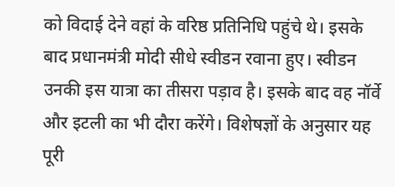को विदाई देने वहां के वरिष्ठ प्रतिनिधि पहुंचे थे। इसके बाद प्रधानमंत्री मोदी सीधे स्वीडन रवाना हुए। स्वीडन उनकी इस यात्रा का तीसरा पड़ाव है। इसके बाद वह नॉर्वे और इटली का भी दौरा करेंगे। विशेषज्ञों के अनुसार यह पूरी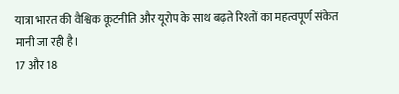यात्रा भारत की वैश्विक कूटनीति और यूरोप के साथ बढ़ते रिश्तों का महत्वपूर्ण संकेत मानी जा रही है।
17 और 18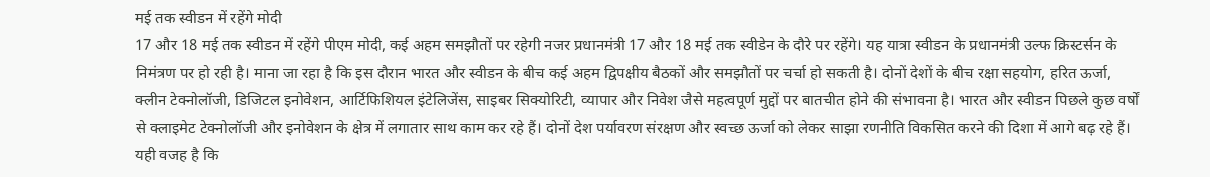मई तक स्वीडन में रहेंगे मोदी
17 और 18 मई तक स्वीडन में रहेंगे पीएम मोदी, कई अहम समझौतों पर रहेगी नजर प्रधानमंत्री 17 और 18 मई तक स्वीडेन के दौरे पर रहेंगे। यह यात्रा स्वीडन के प्रधानमंत्री उल्फ क्रिस्टर्सन के निमंत्रण पर हो रही है। माना जा रहा है कि इस दौरान भारत और स्वीडन के बीच कई अहम द्विपक्षीय बैठकों और समझौतों पर चर्चा हो सकती है। दोनों देशों के बीच रक्षा सहयोग, हरित ऊर्जा, क्लीन टेक्नोलॉजी, डिजिटल इनोवेशन, आर्टिफिशियल इंटेलिजेंस, साइबर सिक्योरिटी, व्यापार और निवेश जैसे महत्वपूर्ण मुद्दों पर बातचीत होने की संभावना है। भारत और स्वीडन पिछले कुछ वर्षों से क्लाइमेट टेक्नोलॉजी और इनोवेशन के क्षेत्र में लगातार साथ काम कर रहे हैं। दोनों देश पर्यावरण संरक्षण और स्वच्छ ऊर्जा को लेकर साझा रणनीति विकसित करने की दिशा में आगे बढ़ रहे हैं। यही वजह है कि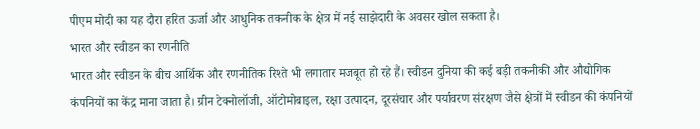पीएम मोदी का यह दौरा हरित ऊर्जा और आधुनिक तकनीक के क्षेत्र में नई साझेदारी के अवसर खोल सकता है।
भारत और स्वीडन का रणनीति
भारत और स्वीडन के बीच आर्थिक और रणनीतिक रिश्ते भी लगातार मजबूत हो रहे हैं। स्वीडन दुनिया की कई बड़ी तकनीकी और औद्योगिक कंपनियों का केंद्र माना जाता है। ग्रीन टेक्नोलॉजी, ऑटोमोबाइल, रक्षा उत्पादन, दूरसंचार और पर्यावरण संरक्षण जैसे क्षेत्रों में स्वीडन की कंपनियों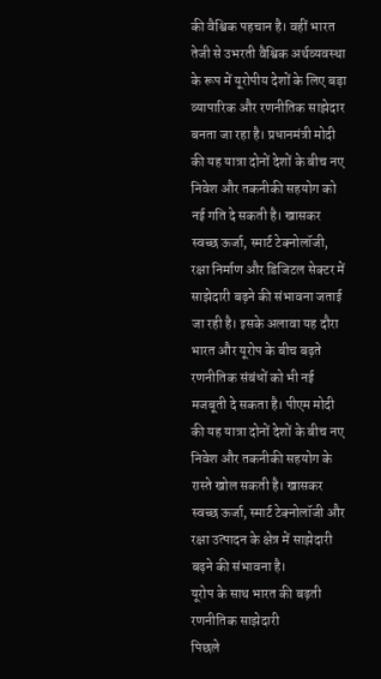की वैश्विक पहचान है। वहीं भारत तेजी से उभरती वैश्विक अर्थव्यवस्था के रूप में यूरोपीय देशों के लिए बड़ा व्यापारिक और रणनीतिक साझेदार बनता जा रहा है। प्रधानमंत्री मोदी की यह यात्रा दोनों देशों के बीच नए निवेश और तकनीकी सहयोग को नई गति दे सकती है। खासकर स्वच्छ ऊर्जा, स्मार्ट टेक्नोलॉजी, रक्षा निर्माण और डिजिटल सेक्टर में साझेदारी बढ़ने की संभावना जताई जा रही है। इसके अलावा यह दौरा भारत और यूरोप के बीच बढ़ते रणनीतिक संबंधों को भी नई मजबूती दे सकता है। पीएम मोदी की यह यात्रा दोनों देशों के बीच नए निवेश और तकनीकी सहयोग के रास्ते खोल सकती है। खासकर स्वच्छ ऊर्जा, स्मार्ट टेक्नोलॉजी और रक्षा उत्पादन के क्षेत्र में साझेदारी बढ़ने की संभावना है।
यूरोप के साथ भारत की बढ़ती रणनीतिक साझेदारी
पिछले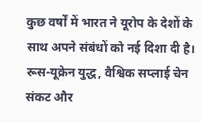कुछ वर्षों में भारत ने यूरोप के देशों के साथ अपने संबंधों को नई दिशा दी है। रूस-यूक्रेन युद्ध, वैश्विक सप्लाई चेन संकट और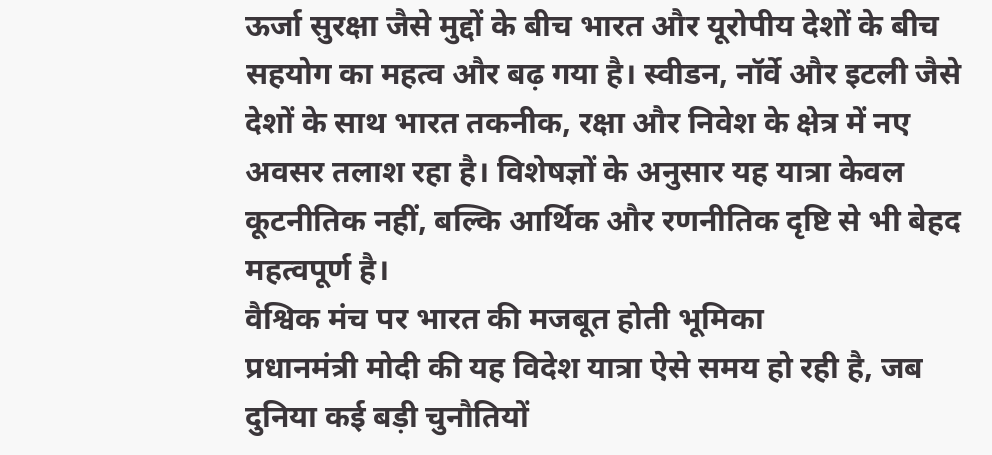ऊर्जा सुरक्षा जैसे मुद्दों के बीच भारत और यूरोपीय देशों के बीच सहयोग का महत्व और बढ़ गया है। स्वीडन, नॉर्वे और इटली जैसे देशों के साथ भारत तकनीक, रक्षा और निवेश के क्षेत्र में नए अवसर तलाश रहा है। विशेषज्ञों के अनुसार यह यात्रा केवल कूटनीतिक नहीं, बल्कि आर्थिक और रणनीतिक दृष्टि से भी बेहद महत्वपूर्ण है।
वैश्विक मंच पर भारत की मजबूत होती भूमिका
प्रधानमंत्री मोदी की यह विदेश यात्रा ऐसे समय हो रही है, जब दुनिया कई बड़ी चुनौतियों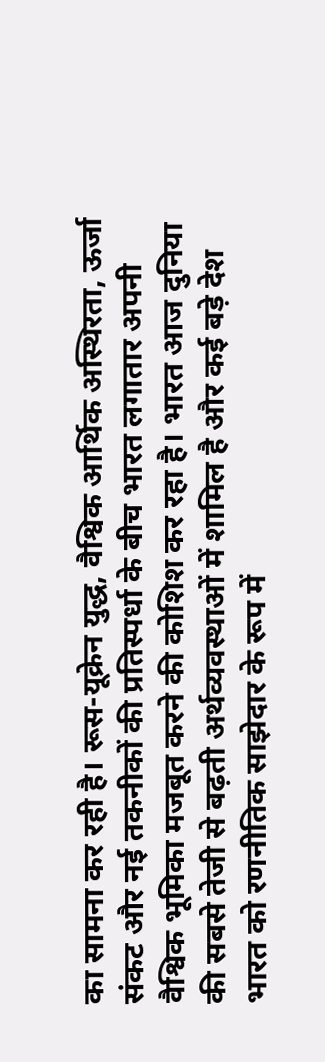का सामना कर रही है। रूस-यूक्रेन युद्ध, वैश्विक आर्थिक अस्थिरता, ऊर्जा संकट और नई तकनीकों की प्रतिस्पर्धा के बीच भारत लगातार अपनी वैश्विक भूमिका मजबूत करने की कोशिश कर रहा है। भारत आज दुनिया की सबसे तेजी से बढ़ती अर्थव्यवस्थाओं में शामिल है और कई बड़े देश भारत को रणनीतिक साझेदार के रूप में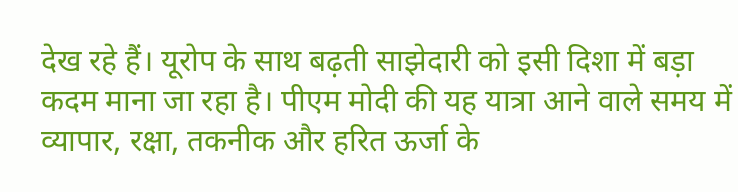देख रहे हैं। यूरोप के साथ बढ़ती साझेदारी को इसी दिशा में बड़ा कदम माना जा रहा है। पीएम मोदी की यह यात्रा आने वाले समय में व्यापार, रक्षा, तकनीक और हरित ऊर्जा के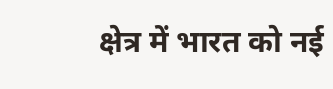क्षेत्र में भारत को नई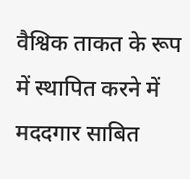वैश्विक ताकत के रूप में स्थापित करने में मददगार साबित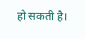हो सकती है।